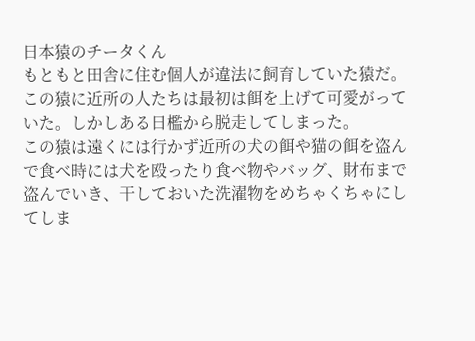日本猿のチータくん
もともと田舎に住む個人が違法に飼育していた猿だ。
この猿に近所の人たちは最初は餌を上げて可愛がっていた。しかしある日檻から脱走してしまった。
この猿は遠くには行かず近所の犬の餌や猫の餌を盗んで食べ時には犬を殴ったり食べ物やバッグ、財布まで盗んでいき、干しておいた洗濯物をめちゃくちゃにしてしま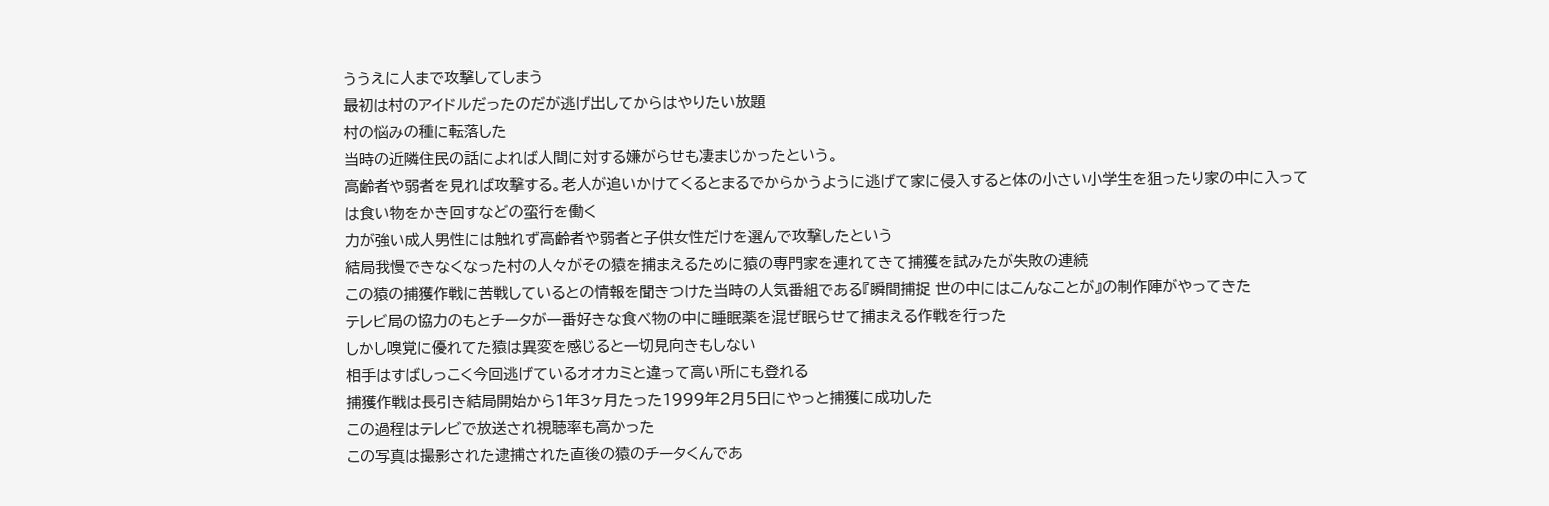ううえに人まで攻撃してしまう
最初は村のアイドルだったのだが逃げ出してからはやりたい放題
村の悩みの種に転落した
当時の近隣住民の話によれば人間に対する嫌がらせも凄まじかったという。
高齢者や弱者を見れば攻撃する。老人が追いかけてくるとまるでからかうように逃げて家に侵入すると体の小さい小学生を狙ったり家の中に入っては食い物をかき回すなどの蛮行を働く
力が強い成人男性には触れず高齢者や弱者と子供女性だけを選んで攻撃したという
結局我慢できなくなった村の人々がその猿を捕まえるために猿の専門家を連れてきて捕獲を試みたが失敗の連続
この猿の捕獲作戦に苦戦しているとの情報を聞きつけた当時の人気番組である『瞬間捕捉 世の中にはこんなことが』の制作陣がやってきた
テレビ局の協力のもとチータが一番好きな食べ物の中に睡眠薬を混ぜ眠らせて捕まえる作戦を行った
しかし嗅覚に優れてた猿は異変を感じると一切見向きもしない
相手はすばしっこく今回逃げているオオカミと違って高い所にも登れる
捕獲作戦は長引き結局開始から1年3ヶ月たった1999年2月5日にやっと捕獲に成功した
この過程はテレビで放送され視聴率も高かった
この写真は撮影された逮捕された直後の猿のチータくんであ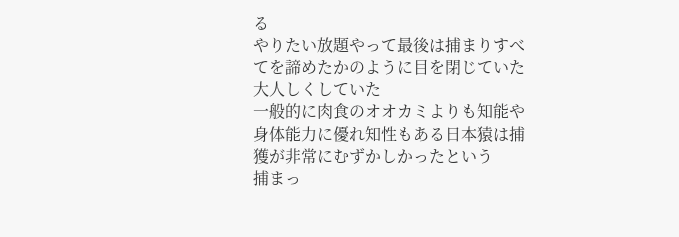る
やりたい放題やって最後は捕まりすべてを諦めたかのように目を閉じていた大人しくしていた
一般的に肉食のオオカミよりも知能や身体能力に優れ知性もある日本猿は捕獲が非常にむずかしかったという
捕まっ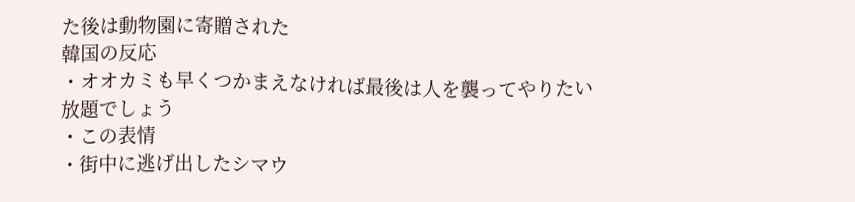た後は動物園に寄贈された
韓国の反応
・オオカミも早くつかまえなければ最後は人を襲ってやりたい放題でしょう
・この表情
・街中に逃げ出したシマウ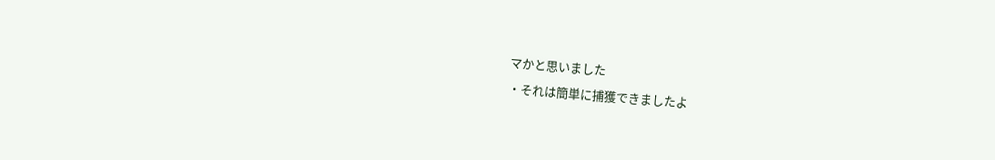マかと思いました
・それは簡単に捕獲できましたよ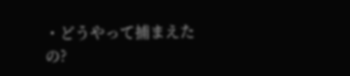・どうやって捕まえたの?